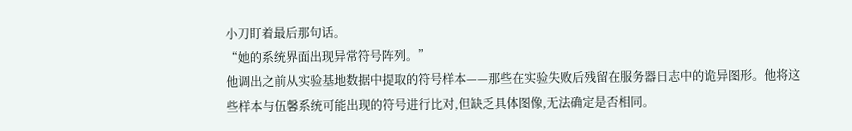小刀盯着最后那句话。
“她的系统界面出现异常符号阵列。”
他调出之前从实验基地数据中提取的符号样本——那些在实验失败后残留在服务器日志中的诡异图形。他将这些样本与伍馨系统可能出现的符号进行比对,但缺乏具体图像,无法确定是否相同。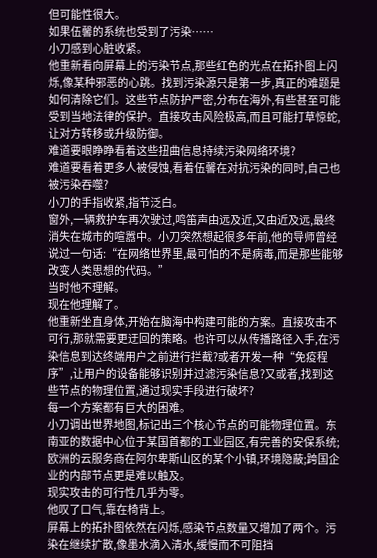但可能性很大。
如果伍馨的系统也受到了污染……
小刀感到心脏收紧。
他重新看向屏幕上的污染节点,那些红色的光点在拓扑图上闪烁,像某种邪恶的心跳。找到污染源只是第一步,真正的难题是如何清除它们。这些节点防护严密,分布在海外,有些甚至可能受到当地法律的保护。直接攻击风险极高,而且可能打草惊蛇,让对方转移或升级防御。
难道要眼睁睁看着这些扭曲信息持续污染网络环境?
难道要看着更多人被侵蚀,看着伍馨在对抗污染的同时,自己也被污染吞噬?
小刀的手指收紧,指节泛白。
窗外,一辆救护车再次驶过,鸣笛声由远及近,又由近及远,最终消失在城市的喧嚣中。小刀突然想起很多年前,他的导师曾经说过一句话:“在网络世界里,最可怕的不是病毒,而是那些能够改变人类思想的代码。”
当时他不理解。
现在他理解了。
他重新坐直身体,开始在脑海中构建可能的方案。直接攻击不可行,那就需要更迂回的策略。也许可以从传播路径入手,在污染信息到达终端用户之前进行拦截?或者开发一种“免疫程序”,让用户的设备能够识别并过滤污染信息?又或者,找到这些节点的物理位置,通过现实手段进行破坏?
每一个方案都有巨大的困难。
小刀调出世界地图,标记出三个核心节点的可能物理位置。东南亚的数据中心位于某国首都的工业园区,有完善的安保系统;欧洲的云服务商在阿尔卑斯山区的某个小镇,环境隐蔽;跨国企业的内部节点更是难以触及。
现实攻击的可行性几乎为零。
他叹了口气,靠在椅背上。
屏幕上的拓扑图依然在闪烁,感染节点数量又增加了两个。污染在继续扩散,像墨水滴入清水,缓慢而不可阻挡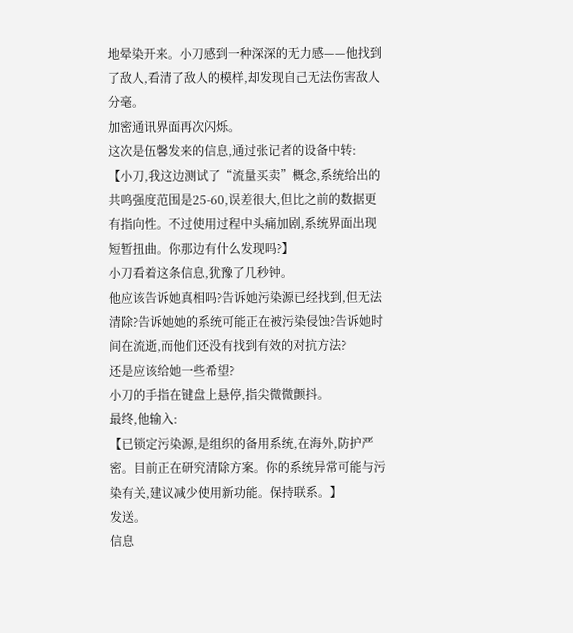地晕染开来。小刀感到一种深深的无力感——他找到了敌人,看清了敌人的模样,却发现自己无法伤害敌人分毫。
加密通讯界面再次闪烁。
这次是伍馨发来的信息,通过张记者的设备中转:
【小刀,我这边测试了“流量买卖”概念,系统给出的共鸣强度范围是25-60,误差很大,但比之前的数据更有指向性。不过使用过程中头痛加剧,系统界面出现短暂扭曲。你那边有什么发现吗?】
小刀看着这条信息,犹豫了几秒钟。
他应该告诉她真相吗?告诉她污染源已经找到,但无法清除?告诉她她的系统可能正在被污染侵蚀?告诉她时间在流逝,而他们还没有找到有效的对抗方法?
还是应该给她一些希望?
小刀的手指在键盘上悬停,指尖微微颤抖。
最终,他输入:
【已锁定污染源,是组织的备用系统,在海外,防护严密。目前正在研究清除方案。你的系统异常可能与污染有关,建议减少使用新功能。保持联系。】
发送。
信息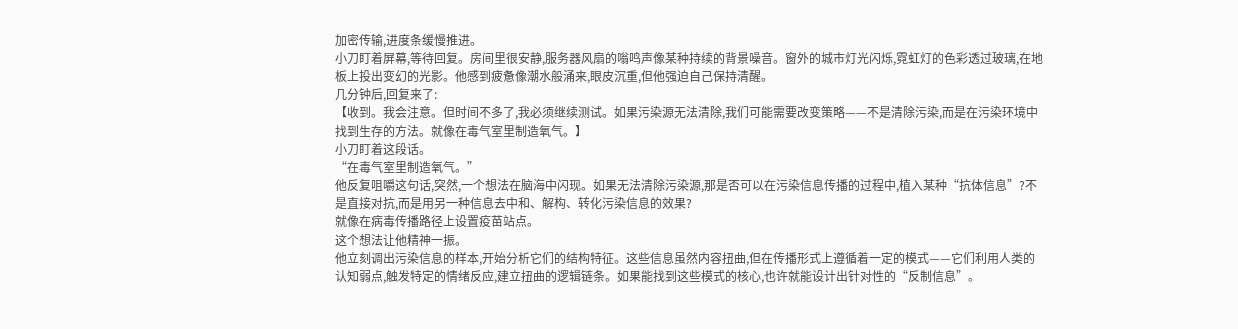加密传输,进度条缓慢推进。
小刀盯着屏幕,等待回复。房间里很安静,服务器风扇的嗡鸣声像某种持续的背景噪音。窗外的城市灯光闪烁,霓虹灯的色彩透过玻璃,在地板上投出变幻的光影。他感到疲惫像潮水般涌来,眼皮沉重,但他强迫自己保持清醒。
几分钟后,回复来了:
【收到。我会注意。但时间不多了,我必须继续测试。如果污染源无法清除,我们可能需要改变策略——不是清除污染,而是在污染环境中找到生存的方法。就像在毒气室里制造氧气。】
小刀盯着这段话。
“在毒气室里制造氧气。”
他反复咀嚼这句话,突然,一个想法在脑海中闪现。如果无法清除污染源,那是否可以在污染信息传播的过程中,植入某种“抗体信息”?不是直接对抗,而是用另一种信息去中和、解构、转化污染信息的效果?
就像在病毒传播路径上设置疫苗站点。
这个想法让他精神一振。
他立刻调出污染信息的样本,开始分析它们的结构特征。这些信息虽然内容扭曲,但在传播形式上遵循着一定的模式——它们利用人类的认知弱点,触发特定的情绪反应,建立扭曲的逻辑链条。如果能找到这些模式的核心,也许就能设计出针对性的“反制信息”。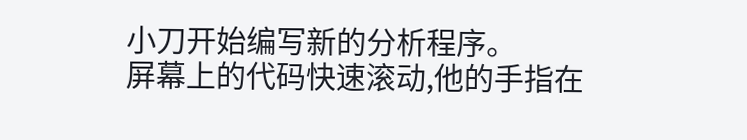小刀开始编写新的分析程序。
屏幕上的代码快速滚动,他的手指在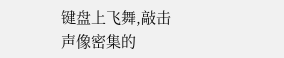键盘上飞舞,敲击声像密集的